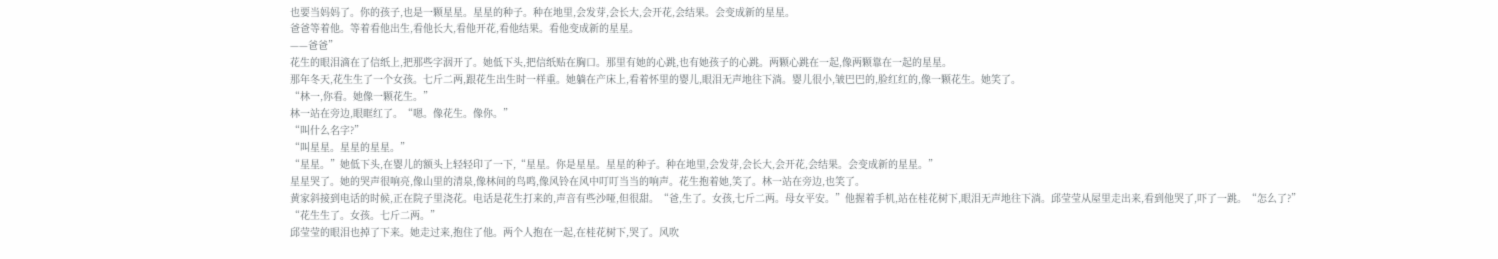也要当妈妈了。你的孩子,也是一颗星星。星星的种子。种在地里,会发芽,会长大,会开花,会结果。会变成新的星星。
爸爸等着他。等着看他出生,看他长大,看他开花,看他结果。看他变成新的星星。
——爸爸”
花生的眼泪滴在了信纸上,把那些字洇开了。她低下头,把信纸贴在胸口。那里有她的心跳,也有她孩子的心跳。两颗心跳在一起,像两颗靠在一起的星星。
那年冬天,花生生了一个女孩。七斤二两,跟花生出生时一样重。她躺在产床上,看着怀里的婴儿,眼泪无声地往下淌。婴儿很小,皱巴巴的,脸红红的,像一颗花生。她笑了。
“林一,你看。她像一颗花生。”
林一站在旁边,眼眶红了。“嗯。像花生。像你。”
“叫什么名字?”
“叫星星。星星的星星。”
“星星。”她低下头,在婴儿的额头上轻轻印了一下,“星星。你是星星。星星的种子。种在地里,会发芽,会长大,会开花,会结果。会变成新的星星。”
星星哭了。她的哭声很响亮,像山里的清泉,像林间的鸟鸣,像风铃在风中叮叮当当的响声。花生抱着她,笑了。林一站在旁边,也笑了。
黄家斜接到电话的时候,正在院子里浇花。电话是花生打来的,声音有些沙哑,但很甜。“爸,生了。女孩,七斤二两。母女平安。”他握着手机,站在桂花树下,眼泪无声地往下淌。邱莹莹从屋里走出来,看到他哭了,吓了一跳。“怎么了?”
“花生生了。女孩。七斤二两。”
邱莹莹的眼泪也掉了下来。她走过来,抱住了他。两个人抱在一起,在桂花树下,哭了。风吹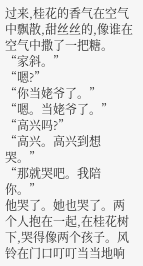过来,桂花的香气在空气中飘散,甜丝丝的,像谁在空气中撒了一把糖。
“家斜。”
“嗯?”
“你当姥爷了。”
“嗯。当姥爷了。”
“高兴吗?”
“高兴。高兴到想哭。”
“那就哭吧。我陪你。”
他哭了。她也哭了。两个人抱在一起,在桂花树下,哭得像两个孩子。风铃在门口叮叮当当地响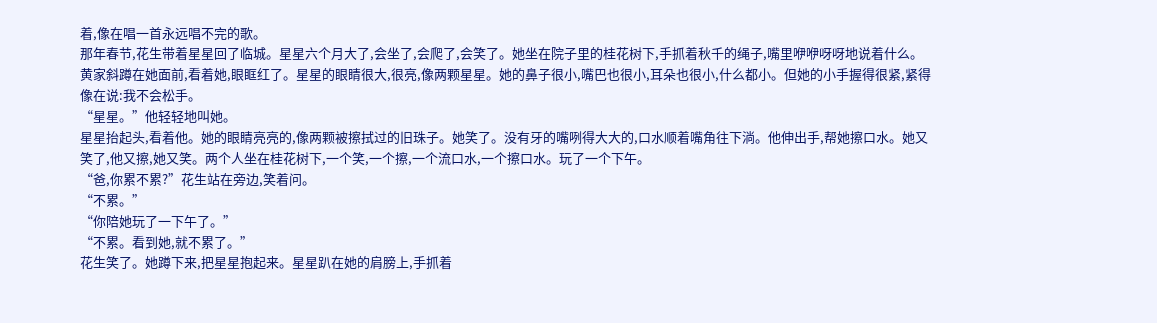着,像在唱一首永远唱不完的歌。
那年春节,花生带着星星回了临城。星星六个月大了,会坐了,会爬了,会笑了。她坐在院子里的桂花树下,手抓着秋千的绳子,嘴里咿咿呀呀地说着什么。黄家斜蹲在她面前,看着她,眼眶红了。星星的眼睛很大,很亮,像两颗星星。她的鼻子很小,嘴巴也很小,耳朵也很小,什么都小。但她的小手握得很紧,紧得像在说:我不会松手。
“星星。”他轻轻地叫她。
星星抬起头,看着他。她的眼睛亮亮的,像两颗被擦拭过的旧珠子。她笑了。没有牙的嘴咧得大大的,口水顺着嘴角往下淌。他伸出手,帮她擦口水。她又笑了,他又擦,她又笑。两个人坐在桂花树下,一个笑,一个擦,一个流口水,一个擦口水。玩了一个下午。
“爸,你累不累?”花生站在旁边,笑着问。
“不累。”
“你陪她玩了一下午了。”
“不累。看到她,就不累了。”
花生笑了。她蹲下来,把星星抱起来。星星趴在她的肩膀上,手抓着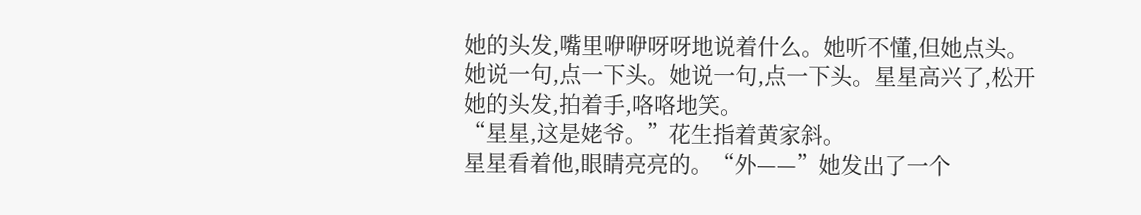她的头发,嘴里咿咿呀呀地说着什么。她听不懂,但她点头。她说一句,点一下头。她说一句,点一下头。星星高兴了,松开她的头发,拍着手,咯咯地笑。
“星星,这是姥爷。”花生指着黄家斜。
星星看着他,眼睛亮亮的。“外——”她发出了一个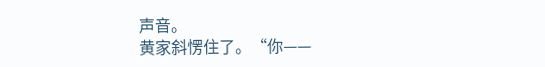声音。
黄家斜愣住了。“你——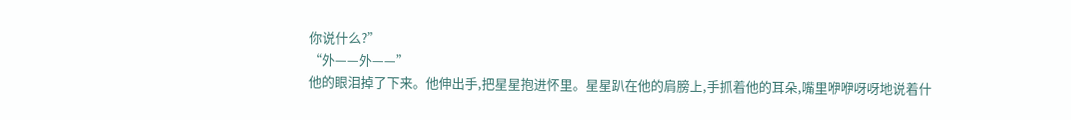你说什么?”
“外——外——”
他的眼泪掉了下来。他伸出手,把星星抱进怀里。星星趴在他的肩膀上,手抓着他的耳朵,嘴里咿咿呀呀地说着什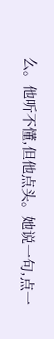么。他听不懂,但他点头。她说一句,点一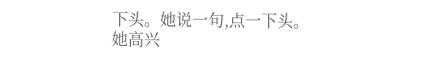下头。她说一句,点一下头。她高兴